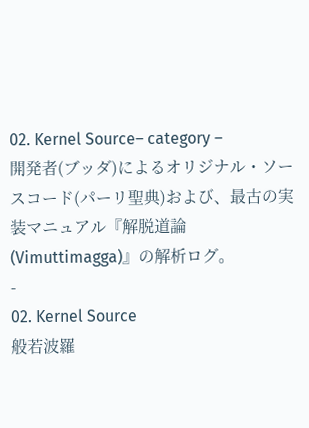02. Kernel Source– category –
開発者(ブッダ)によるオリジナル・ソースコード(パーリ聖典)および、最古の実装マニュアル『解脱道論(Vimuttimagga)』の解析ログ。
-
02. Kernel Source
般若波羅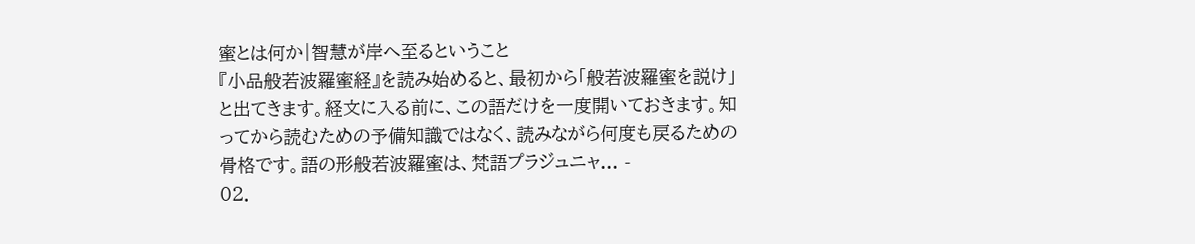蜜とは何か|智慧が岸へ至るということ
『小品般若波羅蜜経』を読み始めると、最初から「般若波羅蜜を説け」と出てきます。経文に入る前に、この語だけを一度開いておきます。知ってから読むための予備知識ではなく、読みながら何度も戻るための骨格です。語の形般若波羅蜜は、梵語プラジュニャ... -
02.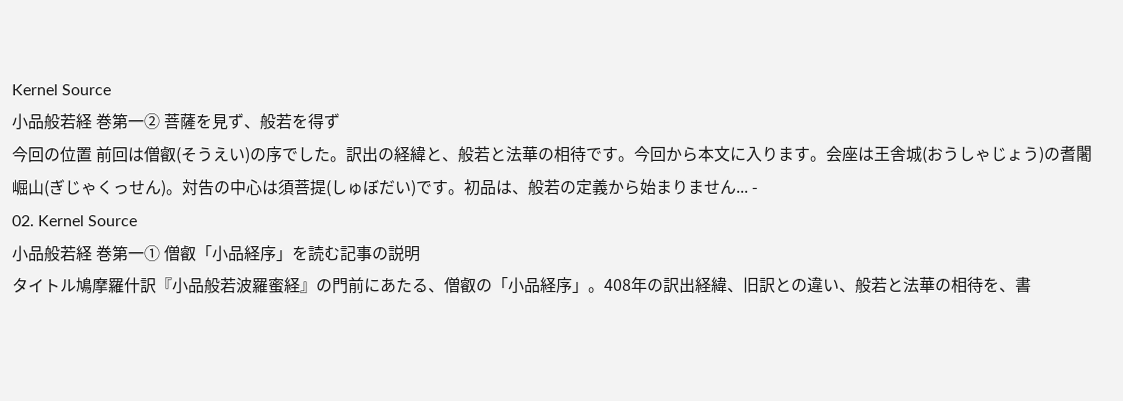Kernel Source
小品般若経 巻第一② 菩薩を見ず、般若を得ず
今回の位置 前回は僧叡(そうえい)の序でした。訳出の経緯と、般若と法華の相待です。今回から本文に入ります。会座は王舎城(おうしゃじょう)の耆闍崛山(ぎじゃくっせん)。対告の中心は須菩提(しゅぼだい)です。初品は、般若の定義から始まりません... -
02. Kernel Source
小品般若経 巻第一① 僧叡「小品経序」を読む記事の説明
タイトル鳩摩羅什訳『小品般若波羅蜜経』の門前にあたる、僧叡の「小品経序」。408年の訳出経緯、旧訳との違い、般若と法華の相待を、書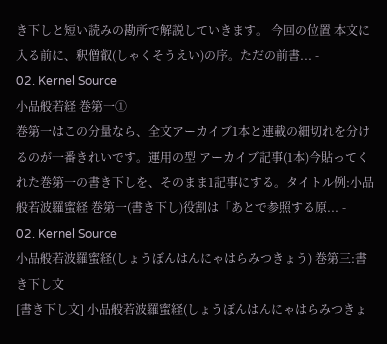き下しと短い読みの勘所で解説していきます。 今回の位置 本文に入る前に、釈僧叡(しゃくそうえい)の序。ただの前書... -
02. Kernel Source
小品般若経 巻第一①
巻第一はこの分量なら、全文アーカイブ1本と連載の細切れを分けるのが一番きれいです。運用の型 アーカイブ記事(1本)今貼ってくれた巻第一の書き下しを、そのまま1記事にする。タイトル例:小品般若波羅蜜経 巻第一(書き下し)役割は「あとで参照する原... -
02. Kernel Source
小品般若波羅蜜経(しょうぼんはんにゃはらみつきょう) 巻第三:書き下し文
[書き下し文] 小品般若波羅蜜経(しょうぼんはんにゃはらみつきょ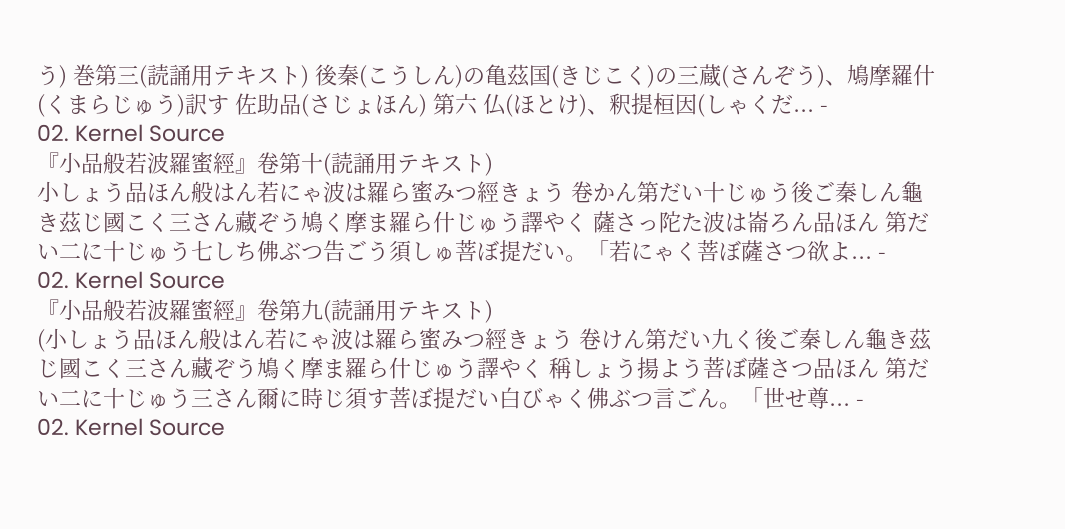う) 巻第三(読誦用テキスト) 後秦(こうしん)の亀茲国(きじこく)の三蔵(さんぞう)、鳩摩羅什(くまらじゅう)訳す 佐助品(さじょほん) 第六 仏(ほとけ)、釈提桓因(しゃくだ... -
02. Kernel Source
『小品般若波羅蜜經』卷第十(読誦用テキスト)
小しょう品ほん般はん若にゃ波は羅ら蜜みつ經きょう 卷かん第だい十じゅう後ご秦しん龜き茲じ國こく三さん藏ぞう鳩く摩ま羅ら什じゅう譯やく 薩さっ陀た波は崙ろん品ほん 第だい二に十じゅう七しち佛ぶつ告ごう須しゅ菩ぼ提だい。「若にゃく菩ぼ薩さつ欲よ... -
02. Kernel Source
『小品般若波羅蜜經』卷第九(読誦用テキスト)
(小しょう品ほん般はん若にゃ波は羅ら蜜みつ經きょう 卷けん第だい九く後ご秦しん龜き茲じ國こく三さん藏ぞう鳩く摩ま羅ら什じゅう譯やく 稱しょう揚よう菩ぼ薩さつ品ほん 第だい二に十じゅう三さん爾に時じ須す菩ぼ提だい白びゃく佛ぶつ言ごん。「世せ尊... -
02. Kernel Source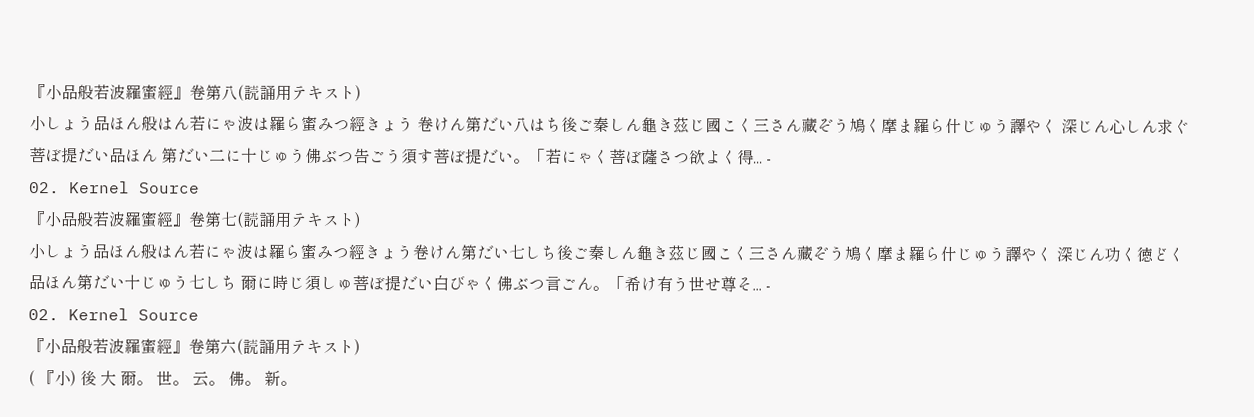『小品般若波羅蜜經』卷第八(読誦用テキスト)
小しょう品ほん般はん若にゃ波は羅ら蜜みつ經きょう 卷けん第だい八はち後ご秦しん龜き茲じ國こく三さん藏ぞう鳩く摩ま羅ら什じゅう譯やく 深じん心しん求ぐ菩ぼ提だい品ほん 第だい二に十じゅう佛ぶつ告ごう須す菩ぼ提だい。「若にゃく菩ぼ薩さつ欲よく得... -
02. Kernel Source
『小品般若波羅蜜經』卷第七(読誦用テキスト)
小しょう品ほん般はん若にゃ波は羅ら蜜みつ經きょう卷けん第だい七しち後ご秦しん龜き茲じ國こく三さん藏ぞう鳩く摩ま羅ら什じゅう譯やく 深じん功く徳どく品ほん第だい十じゅう七しち 爾に時じ須しゅ菩ぼ提だい白びゃく佛ぶつ言ごん。「希け有う世せ尊そ... -
02. Kernel Source
『小品般若波羅蜜經』卷第六(読誦用テキスト)
( 『小) 後 大 爾。 世。 云。 佛。 新。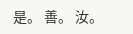是。 善。 汝。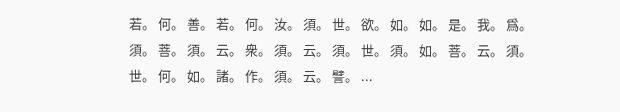若。 何。 善。 若。 何。 汝。 須。 世。 欲。 如。 如。 是。 我。 爲。 須。 菩。 須。 云。 衆。 須。 云。 須。 世。 須。 如。 菩。 云。 須。 世。 何。 如。 諸。 作。 須。 云。 譬。 ...